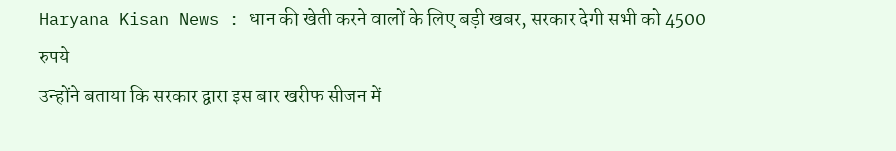Haryana Kisan News : धान की खेती करने वालों के लिए बड़ी खबर, सरकार देगी सभी को 4500 रुपये
उन्होंने बताया कि सरकार द्वारा इस बार खरीफ सीजन में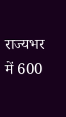राज्यभर में 600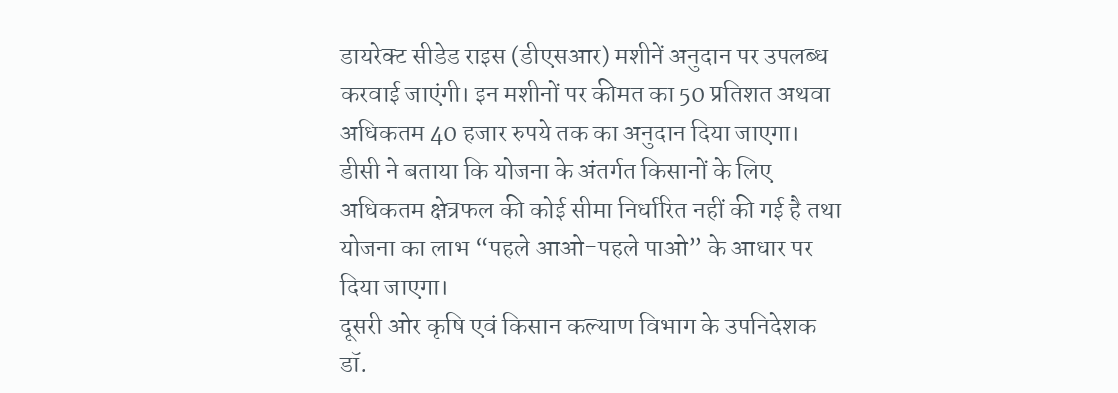डायरेक्ट सीडेड राइस (डीएसआर) मशीनें अनुदान पर उपलब्ध करवाई जाएंगी। इन मशीनों पर कीमत का 50 प्रतिशत अथवा अधिकतम 40 हजार रुपये तक का अनुदान दिया जाएगा।
डीसी ने बताया कि योजना के अंतर्गत किसानों के लिए अधिकतम क्षेत्रफल की कोई सीमा निर्धारित नहीं की गई है तथा योजना का लाभ “पहले आओ-पहले पाओ” के आधार पर दिया जाएगा।
दूसरी ओर कृषि एवं किसान कल्याण विभाग के उपनिदेशक डॉ.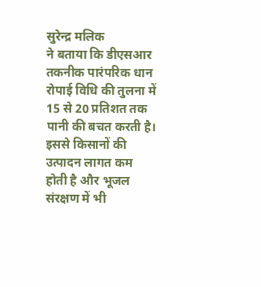सुरेन्द्र मलिक
ने बताया कि डीएसआर तकनीक पारंपरिक धान रोपाई विधि की तुलना में 15 से 20 प्रतिशत तक पानी की बचत करती है।
इससे किसानों की उत्पादन लागत कम होती है और भूजल संरक्षण में भी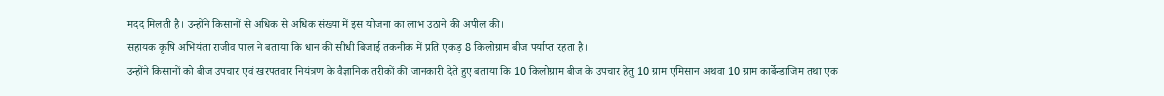मदद मिलती है। उन्होंने किसानों से अधिक से अधिक संख्या में इस योजना का लाभ उठाने की अपील की।
सहायक कृषि अभियंता राजीव पाल ने बताया कि धान की सीधी बिजाई तकनीक में प्रति एकड़ 8 किलोग्राम बीज पर्याप्त रहता है।
उन्होंने किसानों को बीज उपचार एवं खरपतवार नियंत्रण के वैज्ञानिक तरीकों की जानकारी देते हुए बताया कि 10 किलोग्राम बीज के उपचार हेतु 10 ग्राम एमिसान अथवा 10 ग्राम कार्बेन्डाजिम तथा एक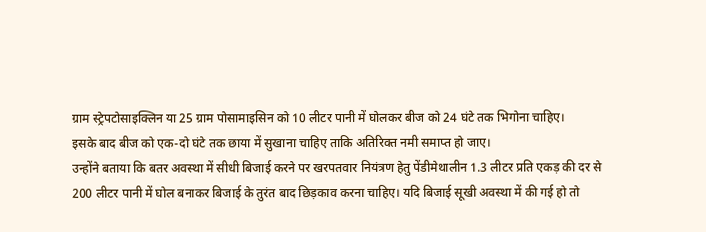ग्राम स्ट्रेपटोसाइक्लिन या 25 ग्राम पोसामाइसिन को 10 लीटर पानी में घोलकर बीज को 24 घंटे तक भिगोना चाहिए।
इसके बाद बीज को एक-दो घंटे तक छाया में सुखाना चाहिए ताकि अतिरिक्त नमी समाप्त हो जाए।
उन्होंने बताया कि बतर अवस्था में सीधी बिजाई करने पर खरपतवार नियंत्रण हेतु पेंडीमेथालीन 1.3 लीटर प्रति एकड़ की दर से 200 लीटर पानी में घोल बनाकर बिजाई के तुरंत बाद छिड़काव करना चाहिए। यदि बिजाई सूखी अवस्था में की गई हो तो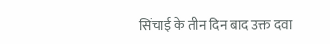सिंचाई के तीन दिन बाद उक्त दवा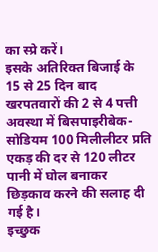का स्प्रे करें।
इसके अतिरिक्त बिजाई के 15 से 25 दिन बाद खरपतवारों की 2 से 4 पत्ती अवस्था में बिसपाइरीबेक-सोडियम 100 मिलीलीटर प्रति एकड़ की दर से 120 लीटर पानी में घोल बनाकर छिड़काव करने की सलाह दी गई है।
इच्छुक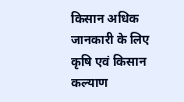किसान अधिक जानकारी के लिए कृषि एवं किसान कल्याण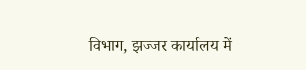विभाग, झज्जर कार्यालय में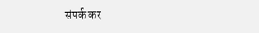संपर्क कर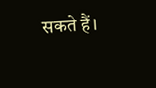सकते हैं।